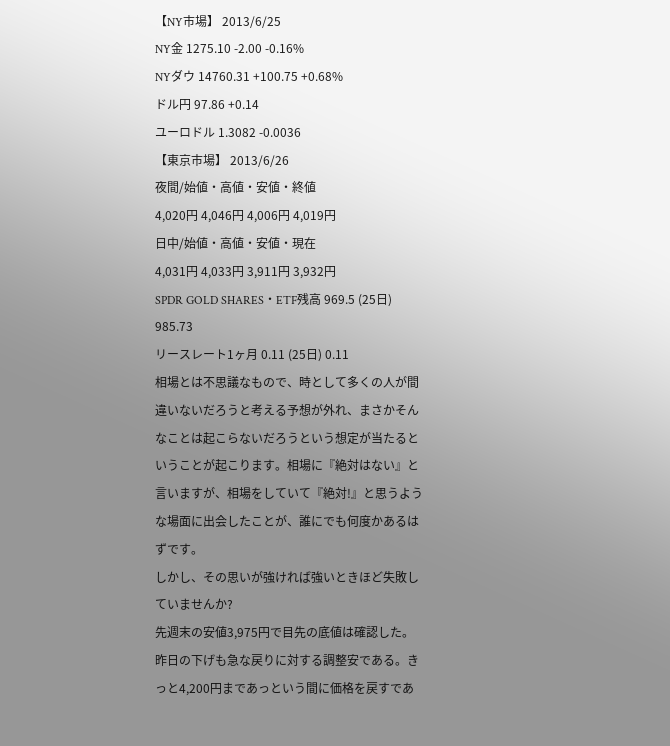【NY市場】 2013/6/25
NY金 1275.10 -2.00 -0.16%
NYダウ 14760.31 +100.75 +0.68%
ドル円 97.86 +0.14
ユーロドル 1.3082 -0.0036
【東京市場】 2013/6/26
夜間/始値・高値・安値・終値
4,020円 4,046円 4,006円 4,019円
日中/始値・高値・安値・現在
4,031円 4,033円 3,911円 3,932円
SPDR GOLD SHARES・ETF残高 969.5 (25日) 985.73
リースレート1ヶ月 0.11 (25日) 0.11
相場とは不思議なもので、時として多くの人が間違いないだろうと考える予想が外れ、まさかそんなことは起こらないだろうという想定が当たるということが起こります。相場に『絶対はない』と言いますが、相場をしていて『絶対!』と思うような場面に出会したことが、誰にでも何度かあるはずです。
しかし、その思いが強ければ強いときほど失敗していませんか?
先週末の安値3,975円で目先の底値は確認した。昨日の下げも急な戻りに対する調整安である。きっと4,200円まであっという間に価格を戻すであ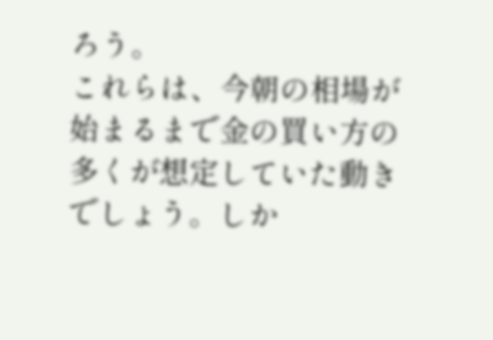ろう。
これらは、今朝の相場が始まるまで金の買い方の多くが想定していた動きでしょう。しか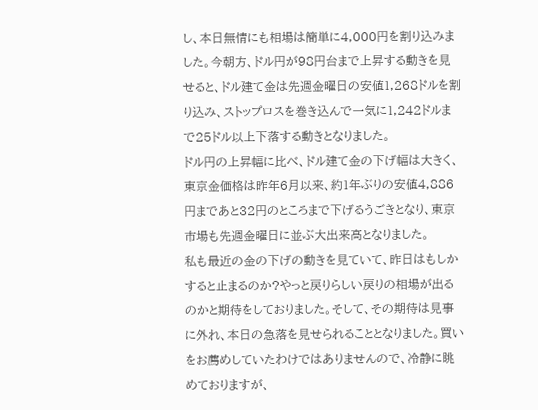し、本日無情にも相場は簡単に4,000円を割り込みました。今朝方、ドル円が98円台まで上昇する動きを見せると、ドル建て金は先週金曜日の安値1,268ドルを割り込み、ストップロスを巻き込んで一気に1,242ドルまで25ドル以上下落する動きとなりました。
ドル円の上昇幅に比べ、ドル建て金の下げ幅は大きく、東京金価格は昨年6月以来、約1年ぶりの安値4,886円まであと32円のところまで下げるうごきとなり、東京市場も先週金曜日に並ぶ大出来高となりました。
私も最近の金の下げの動きを見ていて、昨日はもしかすると止まるのか?やっと戻りらしい戻りの相場が出るのかと期待をしておりました。そして、その期待は見事に外れ、本日の急落を見せられることとなりました。買いをお薦めしていたわけではありませんので、冷静に眺めておりますが、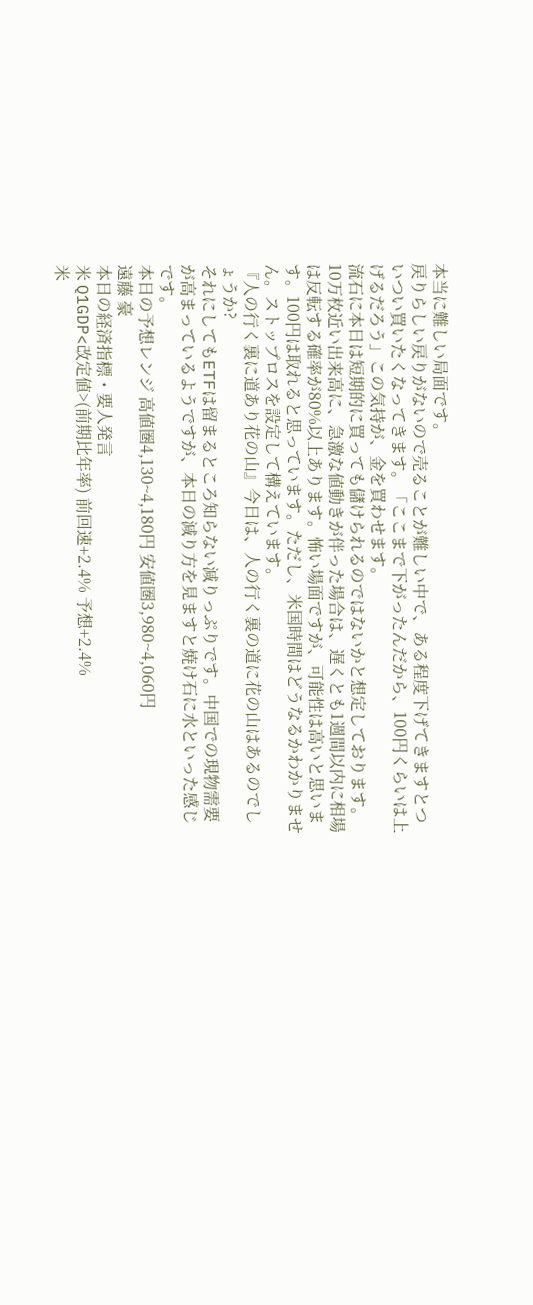本当に難しい局面です。
戻りらしい戻りがないので売ることが難しい中で、ある程度下げてきますとついつい買いたくなってきます。「ここまで下がったんだから、100円くらいは上げるだろう」この気持が、金を買わせます。
流石に本日は短期的に買っても儲けられるのではないかと想定しております。10万枚近い出来高に、急激な値動きが伴った場合は、遅くとも1週間以内に相場は反転する確率が80%以上あります。怖い場面ですが、可能性は高いと思います。100円は取れると思っています。ただし、米国時間はどうなるかわかりません。ストップロスを設定して構えています。
『人の行く裏に道あり花の山』今日は、人の行く裏の道に花の山はあるのでしょうか?
それにしてもETFは留まるところ知らない減りっぷりです。中国での現物需要が高まっているようですが、本日の減り方を見ますと焼け石に水といった感じです。
本日の予想レンジ 高値圏4,130~4,180円 安値圏3,980~4,060円
遠藤 豪
本日の経済指標・要人発言
米 Q1GDP<改定値>(前期比年率) 前回速+2.4% 予想+2.4%
米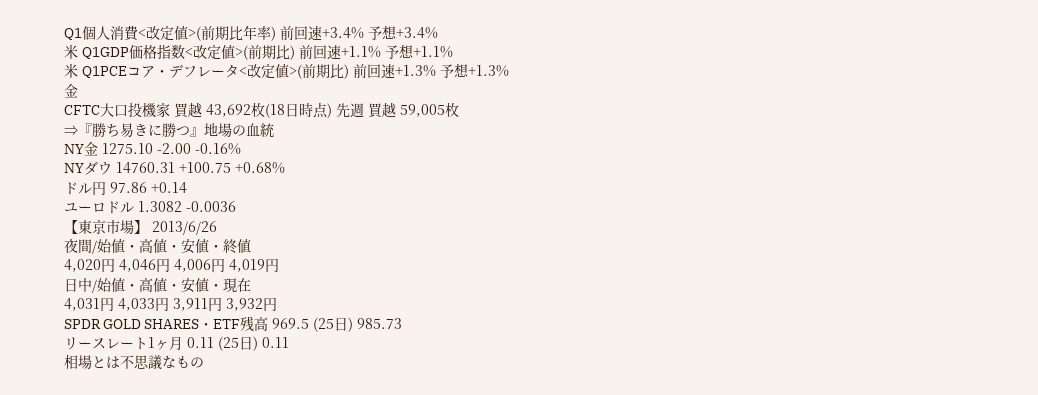Q1個人消費<改定値>(前期比年率) 前回速+3.4% 予想+3.4%
米 Q1GDP価格指数<改定値>(前期比) 前回速+1.1% 予想+1.1%
米 Q1PCEコア・デフレータ<改定値>(前期比) 前回速+1.3% 予想+1.3%
金
CFTC大口投機家 買越 43,692枚(18日時点) 先週 買越 59,005枚
⇒『勝ち易きに勝つ』地場の血統
NY金 1275.10 -2.00 -0.16%
NYダウ 14760.31 +100.75 +0.68%
ドル円 97.86 +0.14
ユーロドル 1.3082 -0.0036
【東京市場】 2013/6/26
夜間/始値・高値・安値・終値
4,020円 4,046円 4,006円 4,019円
日中/始値・高値・安値・現在
4,031円 4,033円 3,911円 3,932円
SPDR GOLD SHARES・ETF残高 969.5 (25日) 985.73
リースレート1ヶ月 0.11 (25日) 0.11
相場とは不思議なもの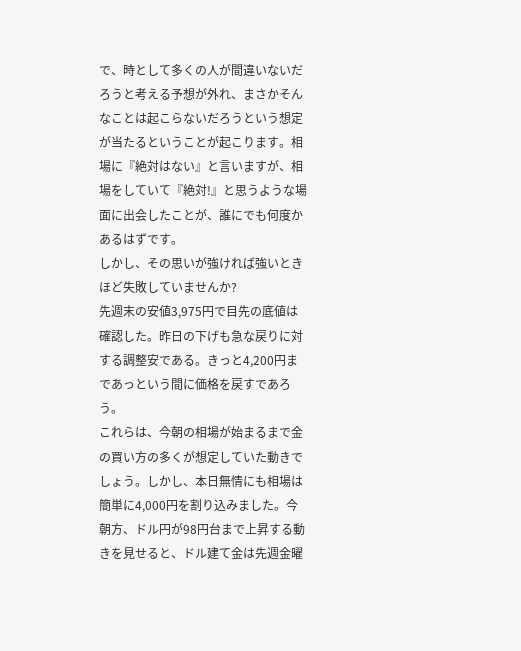で、時として多くの人が間違いないだろうと考える予想が外れ、まさかそんなことは起こらないだろうという想定が当たるということが起こります。相場に『絶対はない』と言いますが、相場をしていて『絶対!』と思うような場面に出会したことが、誰にでも何度かあるはずです。
しかし、その思いが強ければ強いときほど失敗していませんか?
先週末の安値3,975円で目先の底値は確認した。昨日の下げも急な戻りに対する調整安である。きっと4,200円まであっという間に価格を戻すであろう。
これらは、今朝の相場が始まるまで金の買い方の多くが想定していた動きでしょう。しかし、本日無情にも相場は簡単に4,000円を割り込みました。今朝方、ドル円が98円台まで上昇する動きを見せると、ドル建て金は先週金曜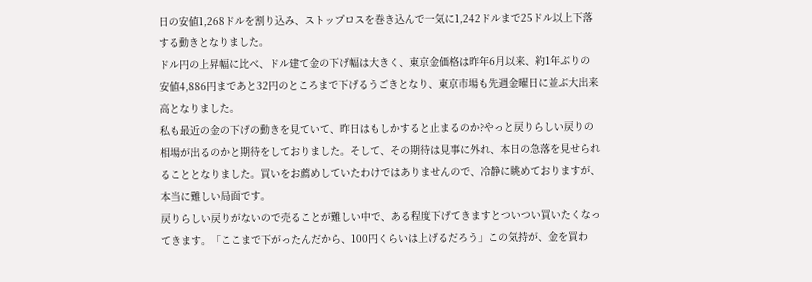日の安値1,268ドルを割り込み、ストップロスを巻き込んで一気に1,242ドルまで25ドル以上下落する動きとなりました。
ドル円の上昇幅に比べ、ドル建て金の下げ幅は大きく、東京金価格は昨年6月以来、約1年ぶりの安値4,886円まであと32円のところまで下げるうごきとなり、東京市場も先週金曜日に並ぶ大出来高となりました。
私も最近の金の下げの動きを見ていて、昨日はもしかすると止まるのか?やっと戻りらしい戻りの相場が出るのかと期待をしておりました。そして、その期待は見事に外れ、本日の急落を見せられることとなりました。買いをお薦めしていたわけではありませんので、冷静に眺めておりますが、本当に難しい局面です。
戻りらしい戻りがないので売ることが難しい中で、ある程度下げてきますとついつい買いたくなってきます。「ここまで下がったんだから、100円くらいは上げるだろう」この気持が、金を買わ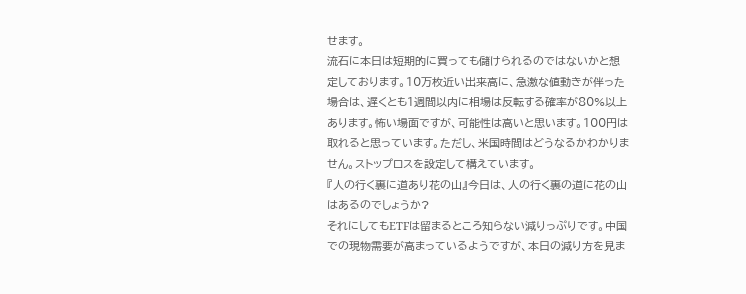せます。
流石に本日は短期的に買っても儲けられるのではないかと想定しております。10万枚近い出来高に、急激な値動きが伴った場合は、遅くとも1週間以内に相場は反転する確率が80%以上あります。怖い場面ですが、可能性は高いと思います。100円は取れると思っています。ただし、米国時間はどうなるかわかりません。ストップロスを設定して構えています。
『人の行く裏に道あり花の山』今日は、人の行く裏の道に花の山はあるのでしょうか?
それにしてもETFは留まるところ知らない減りっぷりです。中国での現物需要が高まっているようですが、本日の減り方を見ま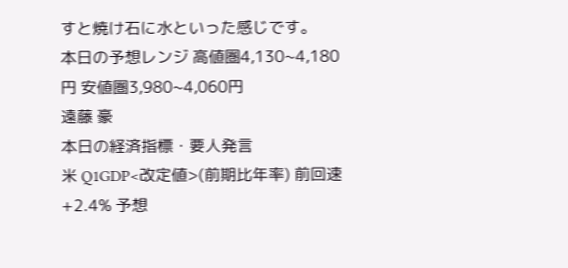すと焼け石に水といった感じです。
本日の予想レンジ 高値圏4,130~4,180円 安値圏3,980~4,060円
遠藤 豪
本日の経済指標・要人発言
米 Q1GDP<改定値>(前期比年率) 前回速+2.4% 予想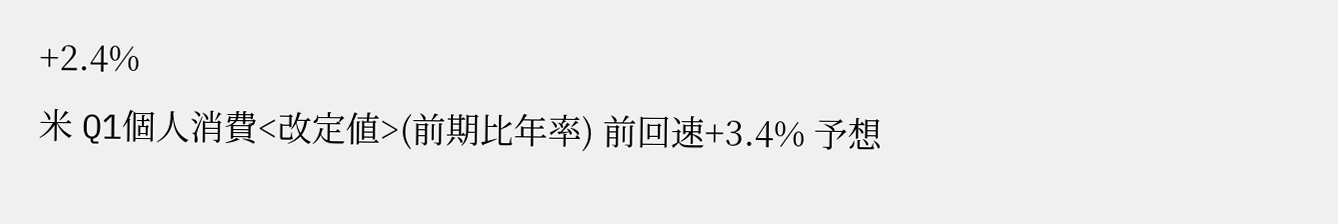+2.4%
米 Q1個人消費<改定値>(前期比年率) 前回速+3.4% 予想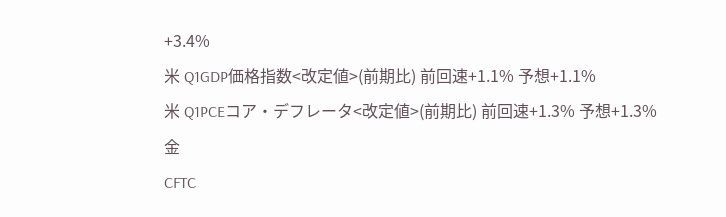+3.4%
米 Q1GDP価格指数<改定値>(前期比) 前回速+1.1% 予想+1.1%
米 Q1PCEコア・デフレータ<改定値>(前期比) 前回速+1.3% 予想+1.3%
金
CFTC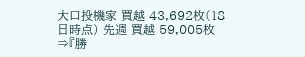大口投機家 買越 43,692枚(18日時点) 先週 買越 59,005枚
⇒『勝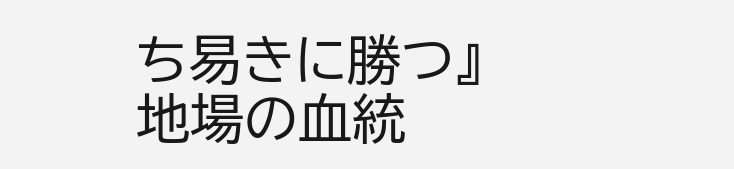ち易きに勝つ』地場の血統